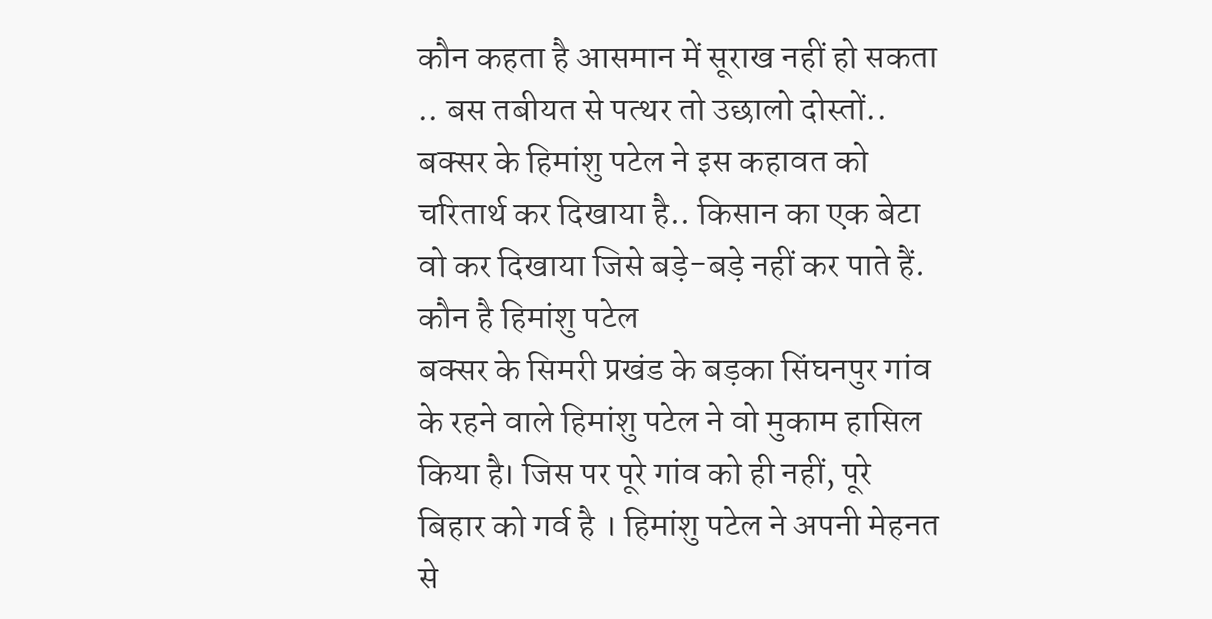कौन कहता है आसमान में सूराख नहीं हो सकता .. बस तबीयत से पत्थर तो उछालो दोस्तों.. बक्सर के हिमांशु पटेल ने इस कहावत को चरितार्थ कर दिखाया है.. किसान का एक बेटा वो कर दिखाया जिसे बड़े-बड़े नहीं कर पाते हैं.
कौन है हिमांशु पटेल
बक्सर के सिमरी प्रखंड के बड़का सिंघनपुर गांव के रहने वाले हिमांशु पटेल ने वो मुकाम हासिल किया है। जिस पर पूरे गांव को ही नहीं, पूरे बिहार को गर्व है । हिमांशु पटेल ने अपनी मेहनत से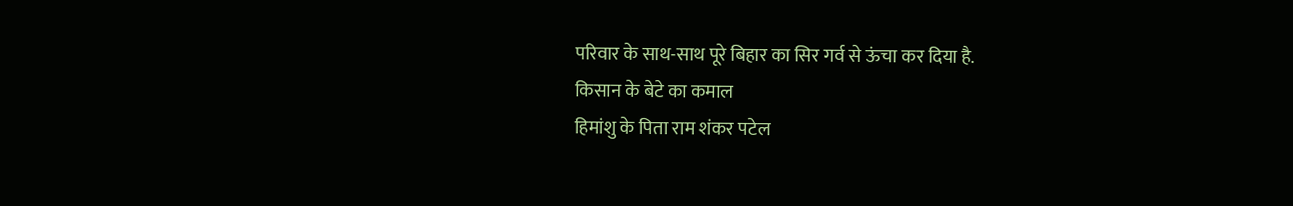परिवार के साथ-साथ पूरे बिहार का सिर गर्व से ऊंचा कर दिया है.
किसान के बेटे का कमाल
हिमांशु के पिता राम शंकर पटेल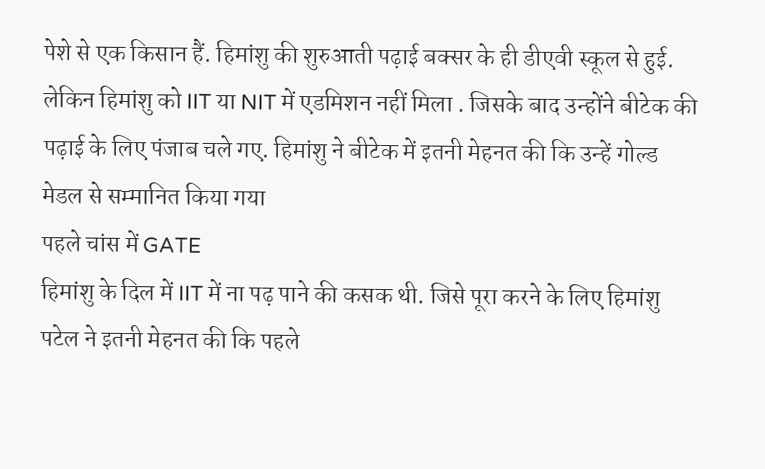पेशे से एक किसान हैं. हिमांशु की शुरुआती पढ़ाई बक्सर के ही डीएवी स्कूल से हुई. लेकिन हिमांशु को IIT या NIT में एडमिशन नहीं मिला . जिसके बाद उन्होंने बीटेक की पढ़ाई के लिए पंजाब चले गए. हिमांशु ने बीटेक में इतनी मेहनत की कि उन्हें गोल्ड मेडल से सम्मानित किया गया
पहले चांस में GATE
हिमांशु के दिल में IIT में ना पढ़ पाने की कसक थी. जिसे पूरा करने के लिए हिमांशु पटेल ने इतनी मेहनत की कि पहले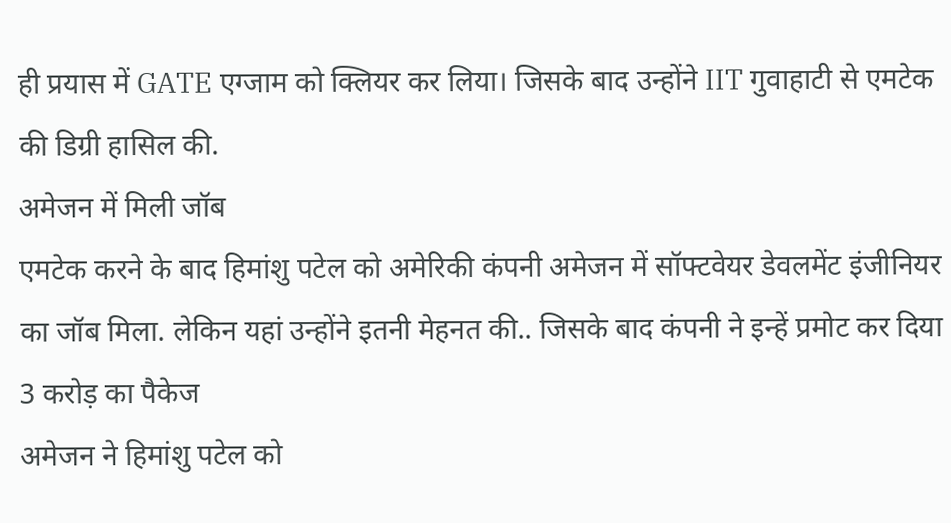ही प्रयास में GATE एग्जाम को क्लियर कर लिया। जिसके बाद उन्होंने IIT गुवाहाटी से एमटेक की डिग्री हासिल की.
अमेजन में मिली जॉब
एमटेक करने के बाद हिमांशु पटेल को अमेरिकी कंपनी अमेजन में सॉफ्टवेयर डेवलमेंट इंजीनियर का जॉब मिला. लेकिन यहां उन्होंने इतनी मेहनत की.. जिसके बाद कंपनी ने इन्हें प्रमोट कर दिया
3 करोड़ का पैकेज
अमेजन ने हिमांशु पटेल को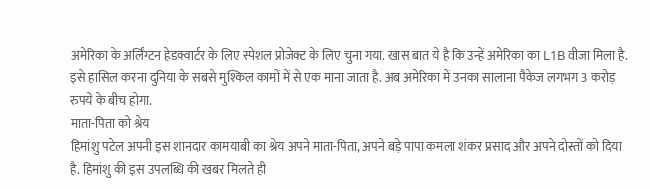अमेरिका के अर्लिंग्टन हेडक्वार्टर के लिए स्पेशल प्रोजेक्ट के लिए चुना गया. खास बात ये है कि उन्हें अमेरिका का L1B वीजा मिला है. इसे हासिल करना दुनिया के सबसे मुश्किल कामों में से एक माना जाता है. अब अमेरिका में उनका सालाना पैकेज लगभग 3 करोड़ रुपये के बीच होगा.
माता-पिता को श्रेय
हिमांशु पटेल अपनी इस शानदार कामयाबी का श्रेय अपने माता-पिता, अपने बड़े पापा कमला शंकर प्रसाद और अपने दोस्तों को दिया है. हिमांशु की इस उपलब्धि की खबर मिलते ही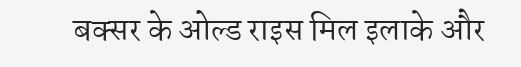बक्सर के ओल्ड राइस मिल इलाके और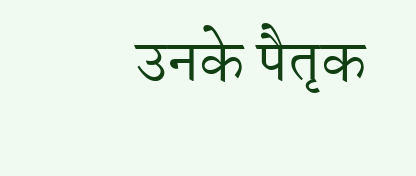उनके पैतृक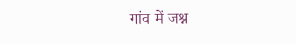गांव में जश्न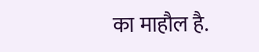का माहौल है.